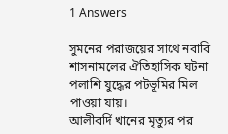1 Answers

সুমনের পরাজয়ের সাথে নবাবি শাসনামলের ঐতিহাসিক ঘটনা পলাশি যুদ্ধের পটভূমির মিল পাওয়া যায়।
আলীবর্দি খানের মৃত্যুর পর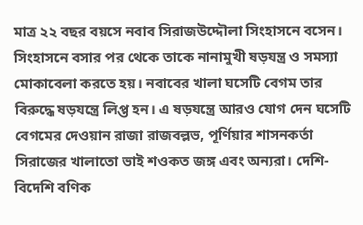মাত্র ২২ বছর বয়সে নবাব সিরাজউদ্দৌলা সিংহাসনে বসেন। সিংহাসনে বসার পর থেকে তাকে নানামুখী ষড়যন্ত্র ও সমস্যা মোকাবেলা করতে হয়। নবাবের খালা ঘসেটি বেগম তার বিরুদ্ধে ষড়যন্ত্রে লিপ্ত হন। এ ষড়যন্ত্রে আরও যোগ দেন ঘসেটি বেগমের দেওয়ান রাজা রাজবল্লভ, পূর্ণিয়ার শাসনকর্তা সিরাজের খালাতো ভাই শওকত জঙ্গ এবং অন্যরা। দেশি-বিদেশি বণিক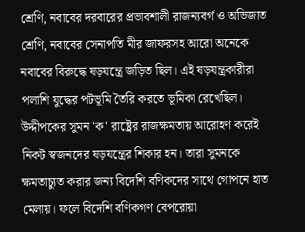শ্রেণি, নবাবের দরবারের প্রভাবশালী রাজন্যবর্গ ও অভিজাত শ্রেণি, নবাবের সেনাপতি মীর জাফরসহ আরো অনেকে নবাবের বিরুদ্ধে ষড়যন্ত্রে জড়িত ছিল। এই ষড়যন্ত্রকারীরা পলাশি যুদ্ধের পটভূমি তৈরি করতে ভূমিকা রেখেছিল।
উদ্দীপকের সুমন 'ক' রাষ্ট্রের রাজক্ষমতায় আরোহণ করেই নিকট স্বজনদের ষড়যন্ত্রের শিকার হন। তারা সুমনকে ক্ষমতাচ্যুত করার জন্য বিদেশি বণিকদের সাথে গোপনে হাত মেলায়। ফলে বিদেশি বণিকগণ বেপরোয়া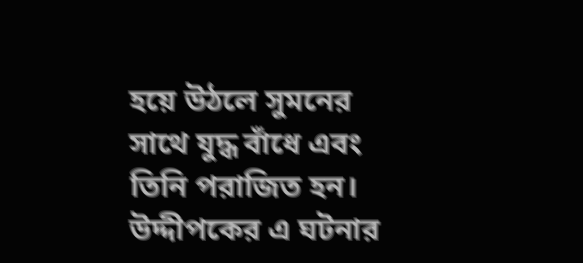হয়ে উঠলে সুমনের সাথে যুদ্ধ বাঁধে এবং তিনি পরাজিত হন। উদ্দীপকের এ ঘটনার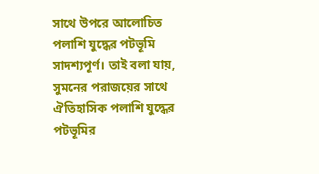সাথে উপরে আলোচিত পলাশি যুদ্ধের পটভূমি সাদশ্যপূর্ণ। তাই বলা যায়, সুমনের পরাজয়ের সাথে ঐতিহাসিক পলাশি যুদ্ধের পটভূমির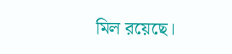মিল রয়েছে।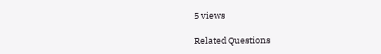5 views

Related Questions